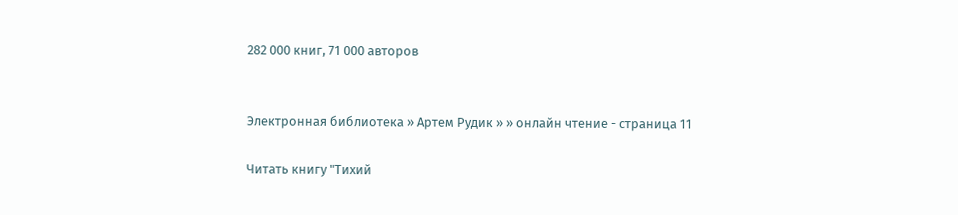282 000 книг, 71 000 авторов


Электронная библиотека » Артем Рудик » » онлайн чтение - страница 11

Читать книгу "Тихий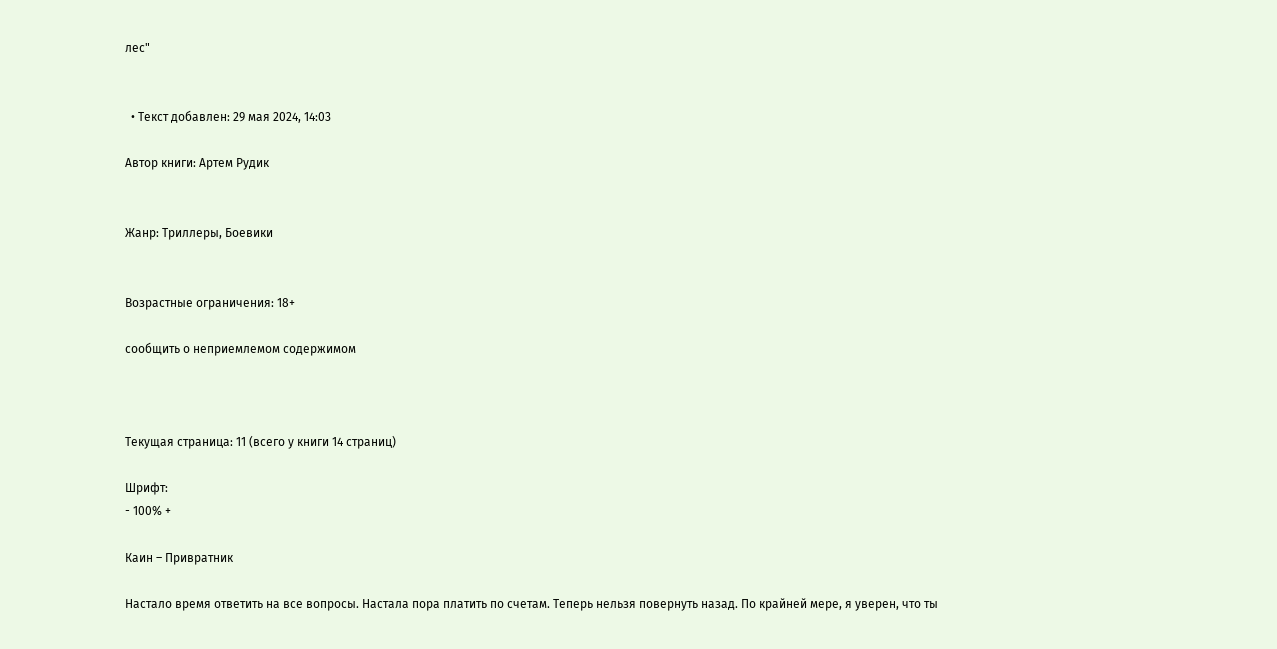лес"


  • Текст добавлен: 29 мая 2024, 14:03

Автор книги: Артем Рудик


Жанр: Триллеры, Боевики


Возрастные ограничения: 18+

сообщить о неприемлемом содержимом



Текущая страница: 11 (всего у книги 14 страниц)

Шрифт:
- 100% +

Каин – Привратник

Настало время ответить на все вопросы. Настала пора платить по счетам. Теперь нельзя повернуть назад. По крайней мере, я уверен, что ты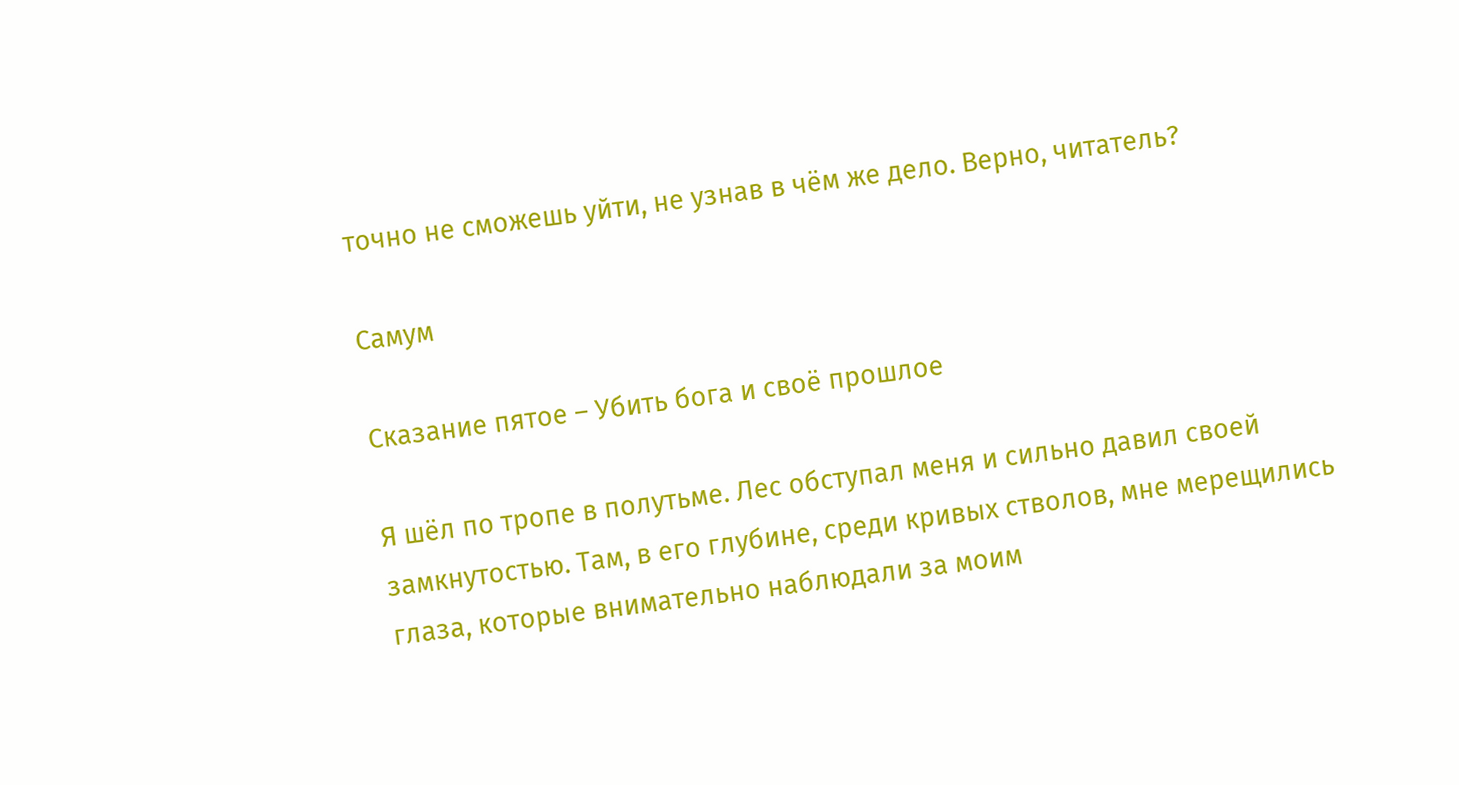точно не сможешь уйти, не узнав в чём же дело. Верно, читатель?

Самум

Сказание пятое – Убить бога и своё прошлое

Я шёл по тропе в полутьме. Лес обступал меня и сильно давил своей замкнутостью. Там, в его глубине, среди кривых стволов, мне мерещились глаза, которые внимательно наблюдали за моим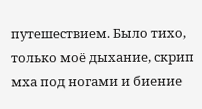путешествием. Было тихо, только моё дыхание, скрип мха под ногами и биение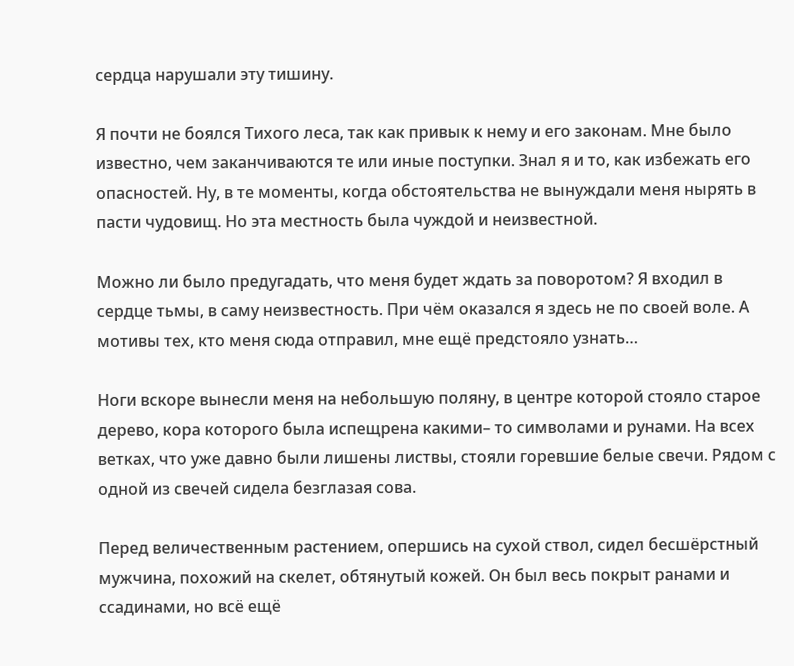сердца нарушали эту тишину.

Я почти не боялся Тихого леса, так как привык к нему и его законам. Мне было известно, чем заканчиваются те или иные поступки. Знал я и то, как избежать его опасностей. Ну, в те моменты, когда обстоятельства не вынуждали меня нырять в пасти чудовищ. Но эта местность была чуждой и неизвестной.

Можно ли было предугадать, что меня будет ждать за поворотом? Я входил в сердце тьмы, в саму неизвестность. При чём оказался я здесь не по своей воле. А мотивы тех, кто меня сюда отправил, мне ещё предстояло узнать…

Ноги вскоре вынесли меня на небольшую поляну, в центре которой стояло старое дерево, кора которого была испещрена какими– то символами и рунами. На всех ветках, что уже давно были лишены листвы, стояли горевшие белые свечи. Рядом с одной из свечей сидела безглазая сова.

Перед величественным растением, опершись на сухой ствол, сидел бесшёрстный мужчина, похожий на скелет, обтянутый кожей. Он был весь покрыт ранами и ссадинами, но всё ещё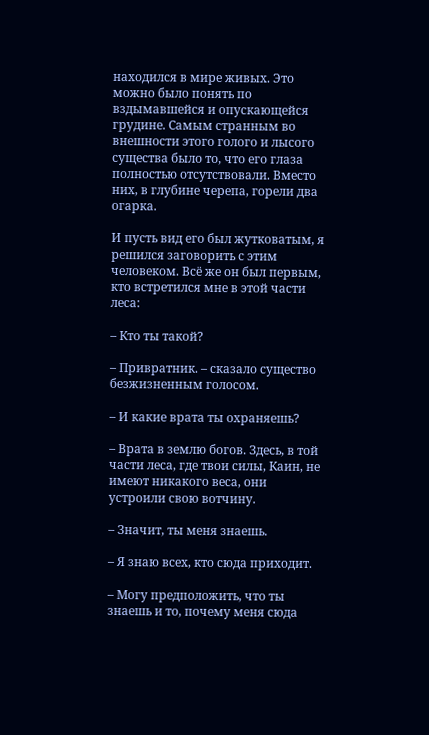находился в мире живых. Это можно было понять по вздымавшейся и опускающейся грудине. Самым странным во внешности этого голого и лысого существа было то, что его глаза полностью отсутствовали. Вместо них, в глубине черепа, горели два огарка.

И пусть вид его был жутковатым, я решился заговорить с этим человеком. Всё же он был первым, кто встретился мне в этой части леса:

– Кто ты такой?

– Привратник. – сказало существо безжизненным голосом.

– И какие врата ты охраняешь?

– Врата в землю богов. Здесь, в той части леса, где твои силы, Каин, не имеют никакого веса, они устроили свою вотчину.

– Значит, ты меня знаешь.

– Я знаю всех, кто сюда приходит.

– Могу предположить, что ты знаешь и то, почему меня сюда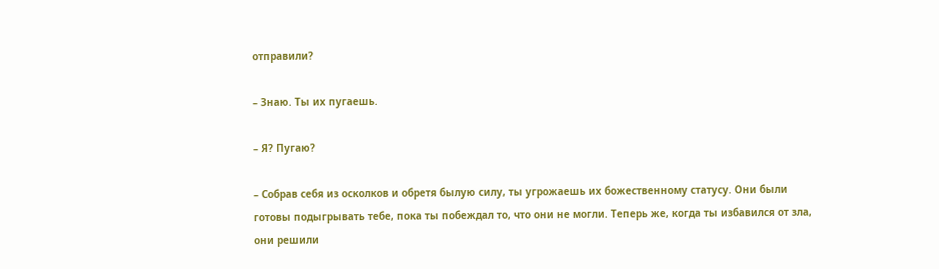отправили?

– Знаю. Ты их пугаешь.

– Я? Пугаю?

– Собрав себя из осколков и обретя былую силу, ты угрожаешь их божественному статусу. Они были готовы подыгрывать тебе, пока ты побеждал то, что они не могли. Теперь же, когда ты избавился от зла, они решили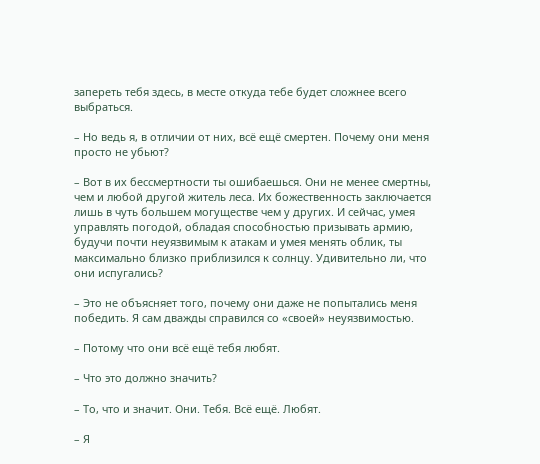запереть тебя здесь, в месте откуда тебе будет сложнее всего выбраться.

– Но ведь я, в отличии от них, всё ещё смертен. Почему они меня просто не убьют?

– Вот в их бессмертности ты ошибаешься. Они не менее смертны, чем и любой другой житель леса. Их божественность заключается лишь в чуть большем могуществе чем у других. И сейчас, умея управлять погодой, обладая способностью призывать армию, будучи почти неуязвимым к атакам и умея менять облик, ты максимально близко приблизился к солнцу. Удивительно ли, что они испугались?

– Это не объясняет того, почему они даже не попытались меня победить. Я сам дважды справился со «своей» неуязвимостью.

– Потому что они всё ещё тебя любят.

– Что это должно значить?

– То, что и значит. Они. Тебя. Всё ещё. Любят.

– Я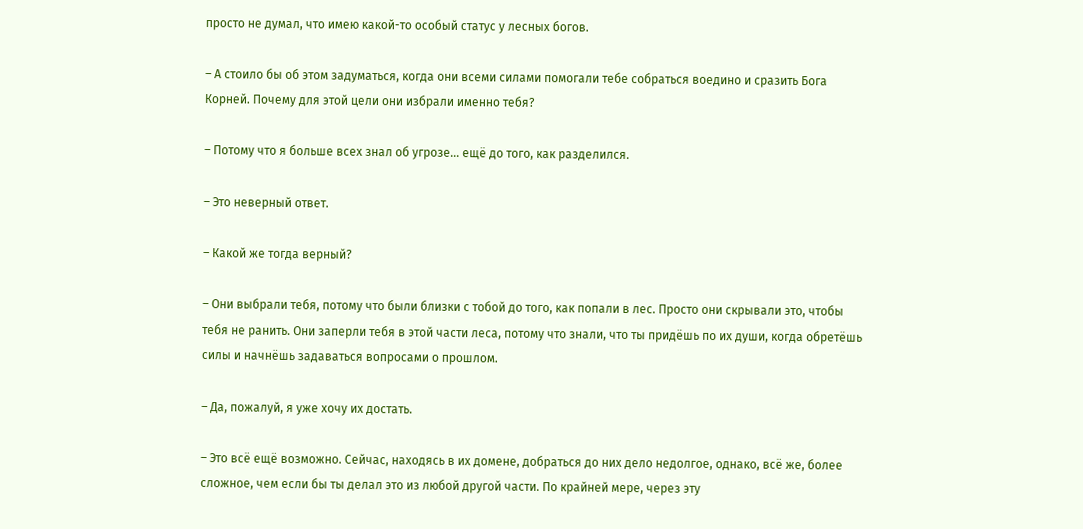просто не думал, что имею какой-то особый статус у лесных богов.

– А стоило бы об этом задуматься, когда они всеми силами помогали тебе собраться воедино и сразить Бога Корней. Почему для этой цели они избрали именно тебя?

– Потому что я больше всех знал об угрозе… ещё до того, как разделился.

– Это неверный ответ.

– Какой же тогда верный?

– Они выбрали тебя, потому что были близки с тобой до того, как попали в лес. Просто они скрывали это, чтобы тебя не ранить. Они заперли тебя в этой части леса, потому что знали, что ты придёшь по их души, когда обретёшь силы и начнёшь задаваться вопросами о прошлом.

– Да, пожалуй, я уже хочу их достать.

– Это всё ещё возможно. Сейчас, находясь в их домене, добраться до них дело недолгое, однако, всё же, более сложное, чем если бы ты делал это из любой другой части. По крайней мере, через эту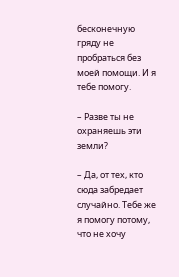бесконечную гряду не пробраться без моей помощи. И я тебе помогу.

– Разве ты не охраняешь эти земли?

– Да, от тех, кто сюда забредает случайно. Тебе же я помогу потому, что не хочу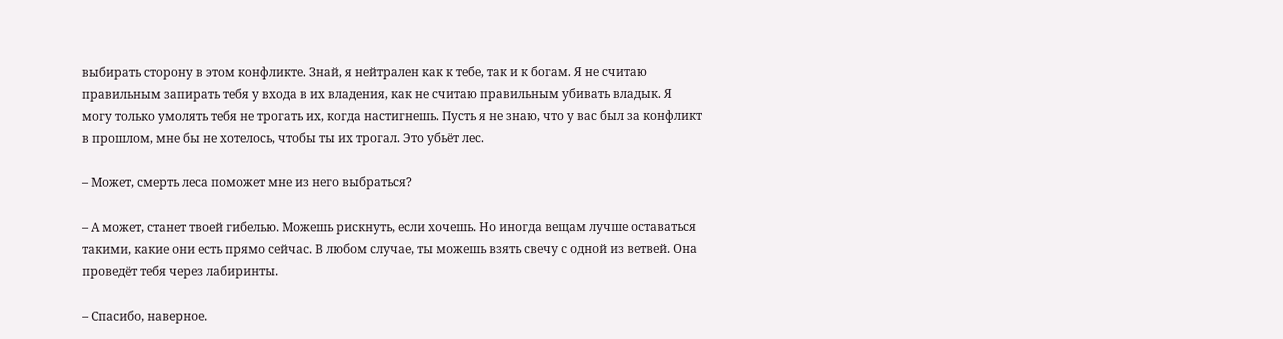выбирать сторону в этом конфликте. Знай, я нейтрален как к тебе, так и к богам. Я не считаю правильным запирать тебя у входа в их владения, как не считаю правильным убивать владык. Я могу только умолять тебя не трогать их, когда настигнешь. Пусть я не знаю, что у вас был за конфликт в прошлом, мне бы не хотелось, чтобы ты их трогал. Это убьёт лес.

– Может, смерть леса поможет мне из него выбраться?

– А может, станет твоей гибелью. Можешь рискнуть, если хочешь. Но иногда вещам лучше оставаться такими, какие они есть прямо сейчас. В любом случае, ты можешь взять свечу с одной из ветвей. Она проведёт тебя через лабиринты.

– Спасибо, наверное.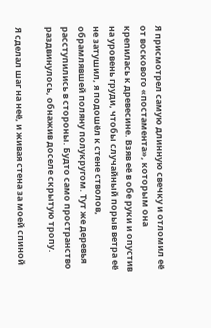Я присмотрел самую длинную свечку и отломил её от воскового «постамента», которым она крепилась к древесине. Взяв её в обе руки и опустив на уровень груди, чтобы случайный порыв ветра её не затушил, я подошёл к стене стволов, обрамлявшей поляну полукругом. Тут же деревья расступились в стороны. Будто само пространство раздвинулось, обнажив доселе скрытую тропу.

Я сделал шаг на неё, и живая стена за моей спиной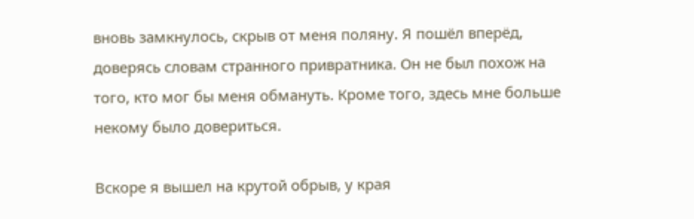вновь замкнулось, скрыв от меня поляну. Я пошёл вперёд, доверясь словам странного привратника. Он не был похож на того, кто мог бы меня обмануть. Кроме того, здесь мне больше некому было довериться.

Вскоре я вышел на крутой обрыв, у края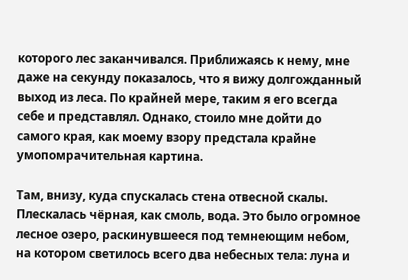которого лес заканчивался. Приближаясь к нему, мне даже на секунду показалось, что я вижу долгожданный выход из леса. По крайней мере, таким я его всегда себе и представлял. Однако, стоило мне дойти до самого края, как моему взору предстала крайне умопомрачительная картина.

Там, внизу, куда спускалась стена отвесной скалы. Плескалась чёрная, как смоль, вода. Это было огромное лесное озеро, раскинувшееся под темнеющим небом, на котором светилось всего два небесных тела: луна и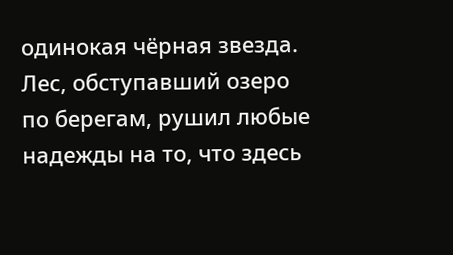одинокая чёрная звезда. Лес, обступавший озеро по берегам, рушил любые надежды на то, что здесь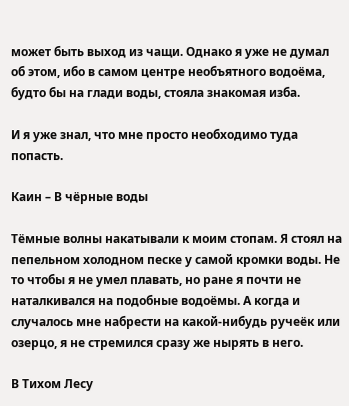может быть выход из чащи. Однако я уже не думал об этом, ибо в самом центре необъятного водоёма, будто бы на глади воды, стояла знакомая изба.

И я уже знал, что мне просто необходимо туда попасть.

Каин – В чёрные воды

Тёмные волны накатывали к моим стопам. Я стоял на пепельном холодном песке у самой кромки воды. Не то чтобы я не умел плавать, но ране я почти не наталкивался на подобные водоёмы. А когда и случалось мне набрести на какой-нибудь ручеёк или озерцо, я не стремился сразу же нырять в него.

В Тихом Лесу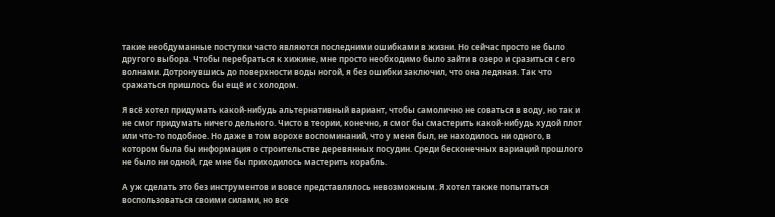такие необдуманные поступки часто являются последними ошибками в жизни. Но сейчас просто не было другого выбора. Чтобы перебраться к хижине, мне просто необходимо было зайти в озеро и сразиться с его волнами. Дотронувшись до поверхности воды ногой, я без ошибки заключил, что она ледяная. Так что сражаться пришлось бы ещё и с холодом.

Я всё хотел придумать какой-нибудь альтернативный вариант, чтобы самолично не соваться в воду, но так и не смог придумать ничего дельного. Чисто в теории, конечно, я смог бы смастерить какой-нибудь худой плот или что-то подобное. Но даже в том ворохе воспоминаний, что у меня был, не находилось ни одного, в котором была бы информация о строительстве деревянных посудин. Среди бесконечных вариаций прошлого не было ни одной, где мне бы приходилось мастерить корабль.

А уж сделать это без инструментов и вовсе представлялось невозможным. Я хотел также попытаться воспользоваться своими силами, но все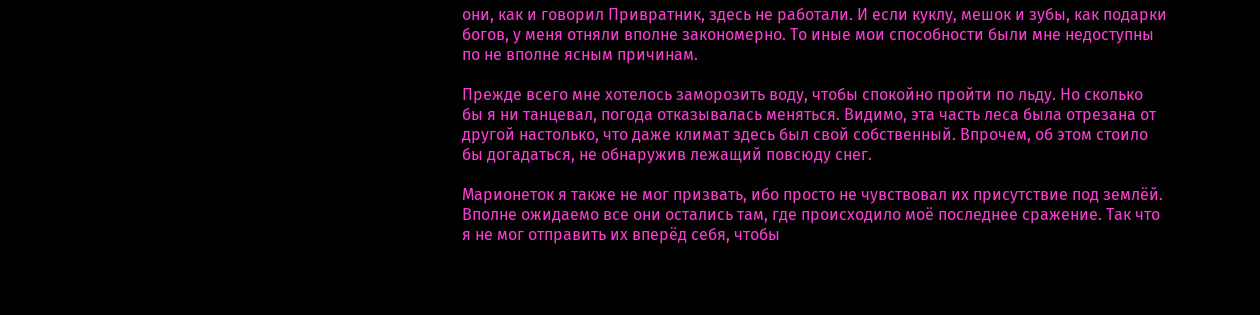они, как и говорил Привратник, здесь не работали. И если куклу, мешок и зубы, как подарки богов, у меня отняли вполне закономерно. То иные мои способности были мне недоступны по не вполне ясным причинам.

Прежде всего мне хотелось заморозить воду, чтобы спокойно пройти по льду. Но сколько бы я ни танцевал, погода отказывалась меняться. Видимо, эта часть леса была отрезана от другой настолько, что даже климат здесь был свой собственный. Впрочем, об этом стоило бы догадаться, не обнаружив лежащий повсюду снег.

Марионеток я также не мог призвать, ибо просто не чувствовал их присутствие под землёй. Вполне ожидаемо все они остались там, где происходило моё последнее сражение. Так что я не мог отправить их вперёд себя, чтобы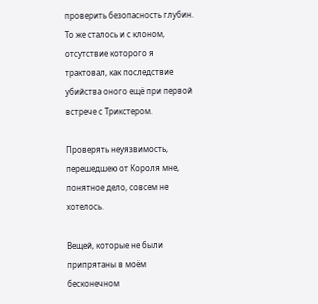проверить безопасность глубин. То же сталось и с клоном, отсутствие которого я трактовал, как последствие убийства оного ещё при первой встрече с Трикстером.

Проверять неуязвимость, перешедшею от Короля мне, понятное дело, совсем не хотелось.

Вещей, которые не были припрятаны в моём бесконечном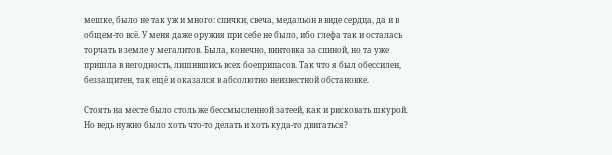мешке, было не так уж и много: спички, свеча, медальон в виде сердца, да и в общем-то всё. У меня даже оружия при себе не было, ибо глефа так и осталась торчать в земле у мегалитов. Была, конечно, винтовка за спиной, но та уже пришла в негодность, лишившись всех боеприпасов. Так что я был обессилен, беззащитен, так ещё и оказался в абсолютно неизвестной обстановке.

Стоять на месте было столь же бессмысленной затеей, как и рисковать шкурой. Но ведь нужно было хоть что-то делать и хоть куда-то двигаться?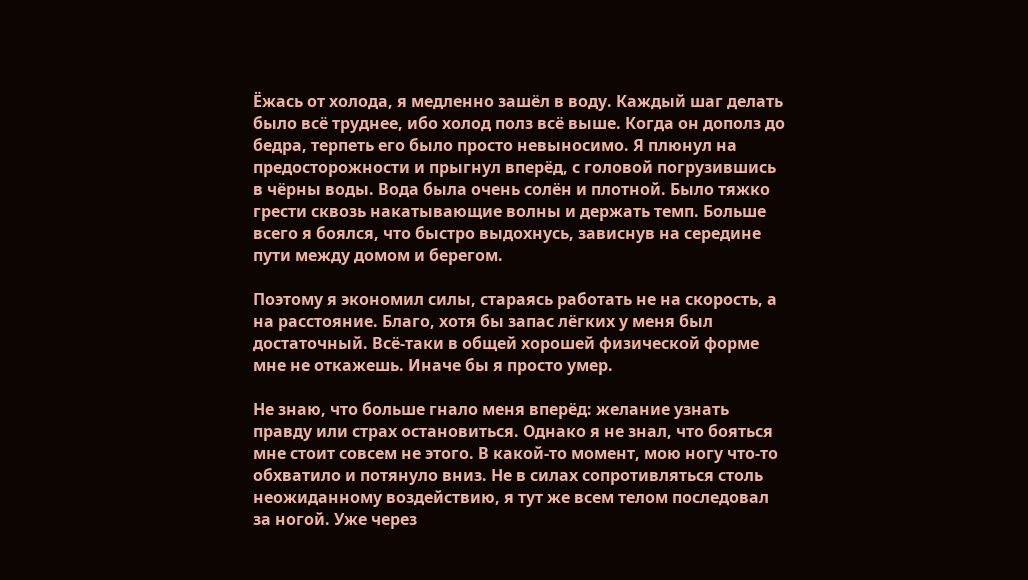Ёжась от холода, я медленно зашёл в воду. Каждый шаг делать было всё труднее, ибо холод полз всё выше. Когда он дополз до бедра, терпеть его было просто невыносимо. Я плюнул на предосторожности и прыгнул вперёд, с головой погрузившись в чёрны воды. Вода была очень солён и плотной. Было тяжко грести сквозь накатывающие волны и держать темп. Больше всего я боялся, что быстро выдохнусь, зависнув на середине пути между домом и берегом.

Поэтому я экономил силы, стараясь работать не на скорость, а на расстояние. Благо, хотя бы запас лёгких у меня был достаточный. Всё-таки в общей хорошей физической форме мне не откажешь. Иначе бы я просто умер.

Не знаю, что больше гнало меня вперёд: желание узнать правду или страх остановиться. Однако я не знал, что бояться мне стоит совсем не этого. В какой-то момент, мою ногу что-то обхватило и потянуло вниз. Не в силах сопротивляться столь неожиданному воздействию, я тут же всем телом последовал за ногой. Уже через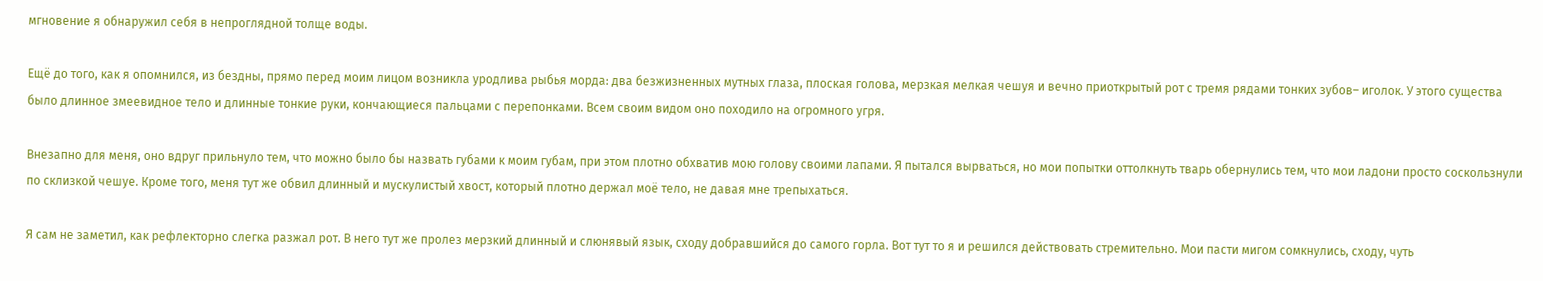мгновение я обнаружил себя в непроглядной толще воды.

Ещё до того, как я опомнился, из бездны, прямо перед моим лицом возникла уродлива рыбья морда: два безжизненных мутных глаза, плоская голова, мерзкая мелкая чешуя и вечно приоткрытый рот с тремя рядами тонких зубов– иголок. У этого существа было длинное змеевидное тело и длинные тонкие руки, кончающиеся пальцами с перепонками. Всем своим видом оно походило на огромного угря.

Внезапно для меня, оно вдруг прильнуло тем, что можно было бы назвать губами к моим губам, при этом плотно обхватив мою голову своими лапами. Я пытался вырваться, но мои попытки оттолкнуть тварь обернулись тем, что мои ладони просто соскользнули по склизкой чешуе. Кроме того, меня тут же обвил длинный и мускулистый хвост, который плотно держал моё тело, не давая мне трепыхаться.

Я сам не заметил, как рефлекторно слегка разжал рот. В него тут же пролез мерзкий длинный и слюнявый язык, сходу добравшийся до самого горла. Вот тут то я и решился действовать стремительно. Мои пасти мигом сомкнулись, сходу, чуть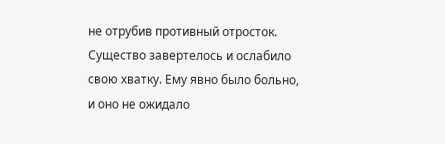не отрубив противный отросток. Существо завертелось и ослабило свою хватку. Ему явно было больно, и оно не ожидало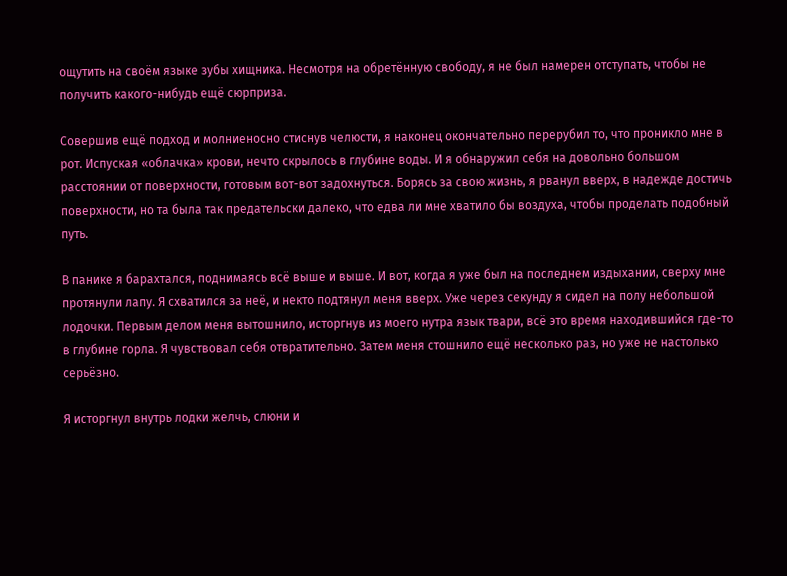ощутить на своём языке зубы хищника. Несмотря на обретённую свободу, я не был намерен отступать, чтобы не получить какого-нибудь ещё сюрприза.

Совершив ещё подход и молниеносно стиснув челюсти, я наконец окончательно перерубил то, что проникло мне в рот. Испуская «облачка» крови, нечто скрылось в глубине воды. И я обнаружил себя на довольно большом расстоянии от поверхности, готовым вот-вот задохнуться. Борясь за свою жизнь, я рванул вверх, в надежде достичь поверхности, но та была так предательски далеко, что едва ли мне хватило бы воздуха, чтобы проделать подобный путь.

В панике я барахтался, поднимаясь всё выше и выше. И вот, когда я уже был на последнем издыхании, сверху мне протянули лапу. Я схватился за неё, и некто подтянул меня вверх. Уже через секунду я сидел на полу небольшой лодочки. Первым делом меня вытошнило, исторгнув из моего нутра язык твари, всё это время находившийся где-то в глубине горла. Я чувствовал себя отвратительно. Затем меня стошнило ещё несколько раз, но уже не настолько серьёзно.

Я исторгнул внутрь лодки желчь, слюни и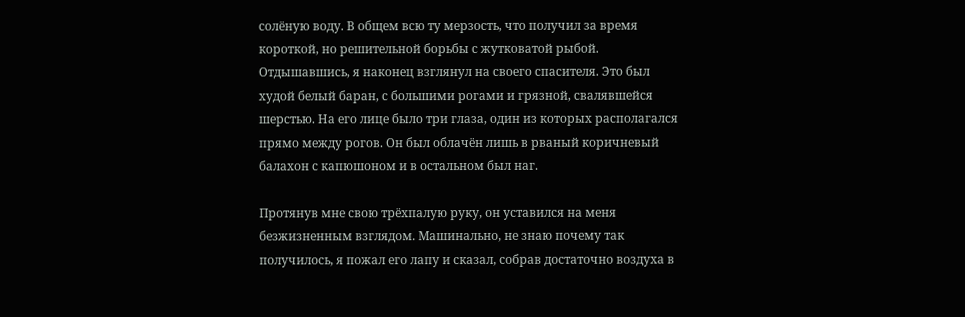солёную воду. В общем всю ту мерзость, что получил за время короткой, но решительной борьбы с жутковатой рыбой. Отдышавшись, я наконец взглянул на своего спасителя. Это был худой белый баран, с большими рогами и грязной, свалявшейся шерстью. На его лице было три глаза, один из которых располагался прямо между рогов. Он был облачён лишь в рваный коричневый балахон с капюшоном и в остальном был наг.

Протянув мне свою трёхпалую руку, он уставился на меня безжизненным взглядом. Машинально, не знаю почему так получилось, я пожал его лапу и сказал, собрав достаточно воздуха в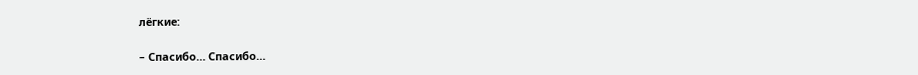лёгкие:

– Спасибо… Спасибо…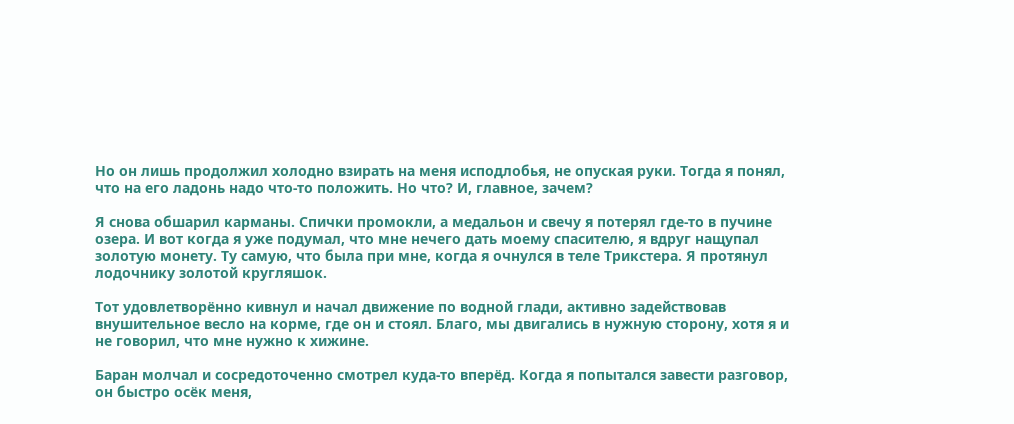Но он лишь продолжил холодно взирать на меня исподлобья, не опуская руки. Тогда я понял, что на его ладонь надо что-то положить. Но что? И, главное, зачем?

Я снова обшарил карманы. Спички промокли, а медальон и свечу я потерял где-то в пучине озера. И вот когда я уже подумал, что мне нечего дать моему спасителю, я вдруг нащупал золотую монету. Ту самую, что была при мне, когда я очнулся в теле Трикстера. Я протянул лодочнику золотой кругляшок.

Тот удовлетворённо кивнул и начал движение по водной глади, активно задействовав внушительное весло на корме, где он и стоял. Благо, мы двигались в нужную сторону, хотя я и не говорил, что мне нужно к хижине.

Баран молчал и сосредоточенно смотрел куда-то вперёд. Когда я попытался завести разговор, он быстро осёк меня,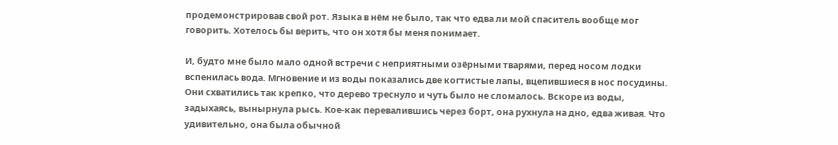продемонстрировав свой рот. Языка в нём не было, так что едва ли мой спаситель вообще мог говорить. Хотелось бы верить, что он хотя бы меня понимает.

И, будто мне было мало одной встречи с неприятными озёрными тварями, перед носом лодки вспенилась вода. Мгновение и из воды показались две когтистые лапы, вцепившиеся в нос посудины. Они схватились так крепко, что дерево треснуло и чуть было не сломалось. Вскоре из воды, задыхаясь, вынырнула рысь. Кое-как перевалившись через борт, она рухнула на дно, едва живая. Что удивительно, она была обычной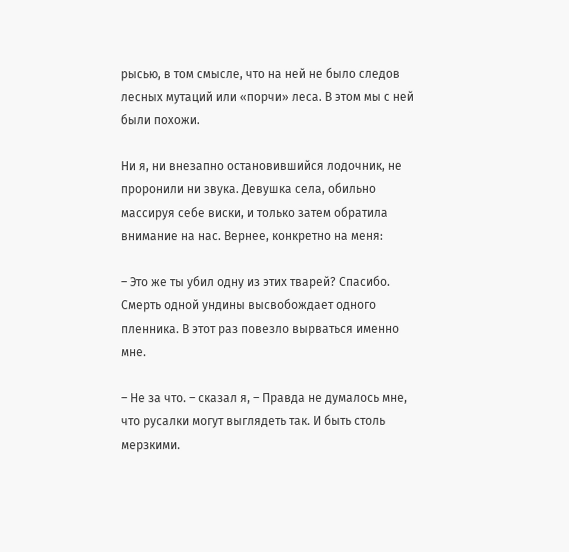рысью, в том смысле, что на ней не было следов лесных мутаций или «порчи» леса. В этом мы с ней были похожи.

Ни я, ни внезапно остановившийся лодочник, не проронили ни звука. Девушка села, обильно массируя себе виски, и только затем обратила внимание на нас. Вернее, конкретно на меня:

– Это же ты убил одну из этих тварей? Спасибо. Смерть одной ундины высвобождает одного пленника. В этот раз повезло вырваться именно мне.

– Не за что. – сказал я, – Правда не думалось мне, что русалки могут выглядеть так. И быть столь мерзкими.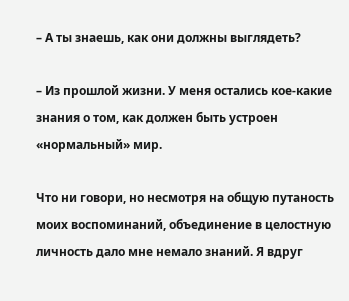– А ты знаешь, как они должны выглядеть?

– Из прошлой жизни. У меня остались кое-какие знания о том, как должен быть устроен «нормальный» мир.

Что ни говори, но несмотря на общую путаность моих воспоминаний, объединение в целостную личность дало мне немало знаний. Я вдруг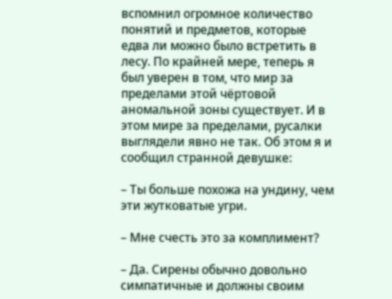вспомнил огромное количество понятий и предметов, которые едва ли можно было встретить в лесу. По крайней мере, теперь я был уверен в том, что мир за пределами этой чёртовой аномальной зоны существует. И в этом мире за пределами, русалки выглядели явно не так. Об этом я и сообщил странной девушке:

– Ты больше похожа на ундину, чем эти жутковатые угри.

– Мне счесть это за комплимент?

– Да. Сирены обычно довольно симпатичные и должны своим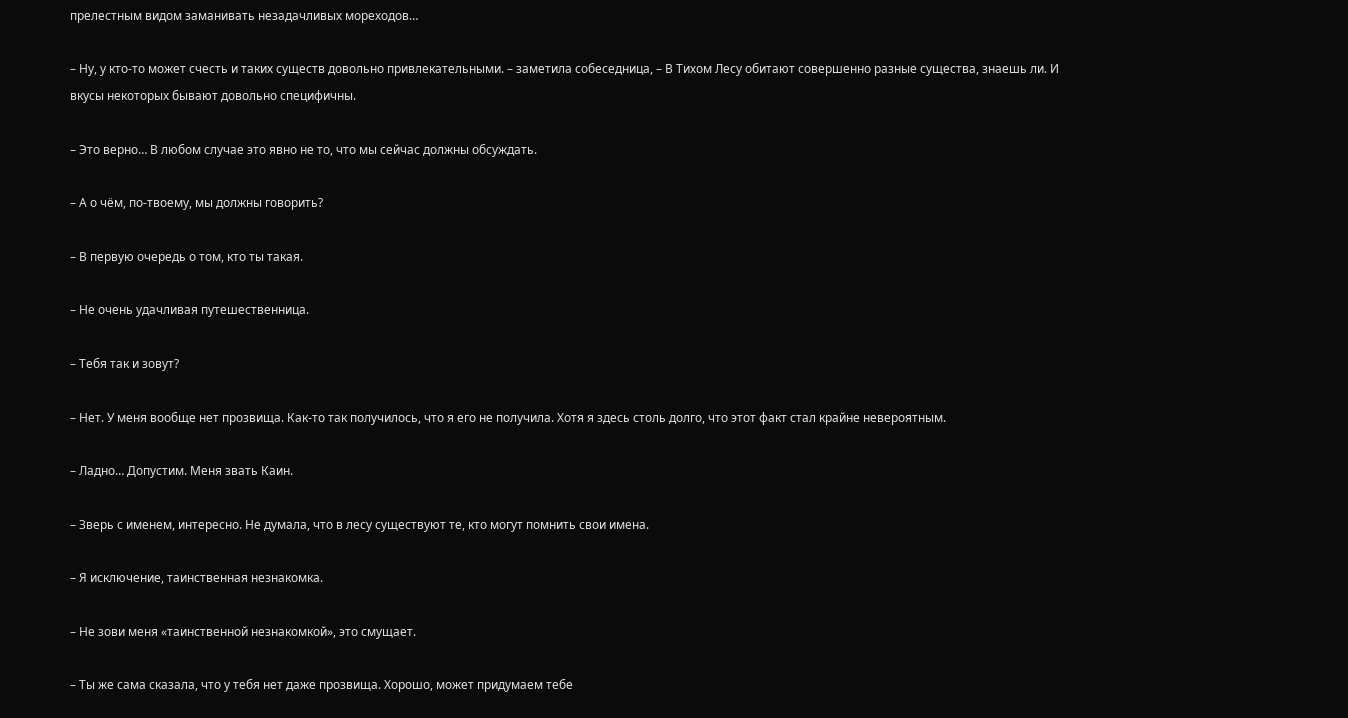прелестным видом заманивать незадачливых мореходов…

– Ну, у кто-то может счесть и таких существ довольно привлекательными. – заметила собеседница, – В Тихом Лесу обитают совершенно разные существа, знаешь ли. И вкусы некоторых бывают довольно специфичны.

– Это верно… В любом случае это явно не то, что мы сейчас должны обсуждать.

– А о чём, по-твоему, мы должны говорить?

– В первую очередь о том, кто ты такая.

– Не очень удачливая путешественница.

– Тебя так и зовут?

– Нет. У меня вообще нет прозвища. Как-то так получилось, что я его не получила. Хотя я здесь столь долго, что этот факт стал крайне невероятным.

– Ладно… Допустим. Меня звать Каин.

– Зверь с именем, интересно. Не думала, что в лесу существуют те, кто могут помнить свои имена.

– Я исключение, таинственная незнакомка.

– Не зови меня «таинственной незнакомкой», это смущает.

– Ты же сама сказала, что у тебя нет даже прозвища. Хорошо, может придумаем тебе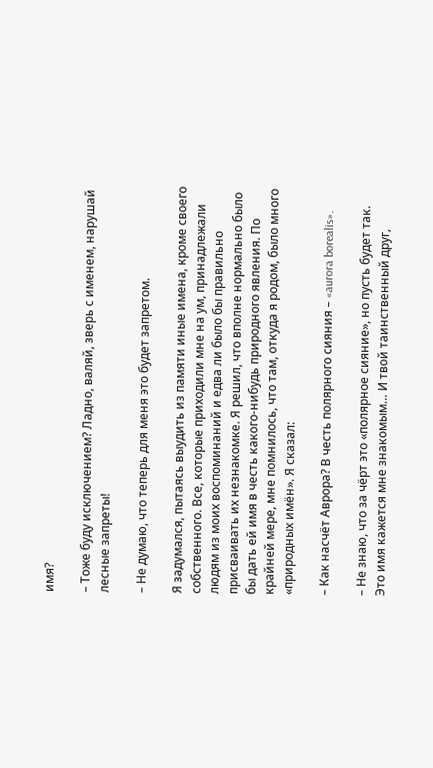имя?

– Тоже буду исключением? Ладно, валяй, зверь с именем, нарушай лесные запреты!

– Не думаю, что теперь для меня это будет запретом.

Я задумался, пытаясь выудить из памяти иные имена, кроме своего собственного. Все, которые приходили мне на ум, принадлежали людям из моих воспоминаний и едва ли было бы правильно присваивать их незнакомке. Я решил, что вполне нормально было бы дать ей имя в честь какого-нибудь природного явления. По крайней мере, мне помнилось, что там, откуда я родом, было много «природных имён». Я сказал:

– Как насчёт Аврора? В честь полярного сияния – «aurora borealis».

– Не знаю, что за чёрт это «полярное сияние», но пусть будет так. Это имя кажется мне знакомым… И твой таинственный друг,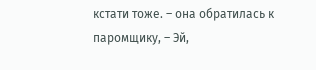кстати тоже. – она обратилась к паромщику, – Эй,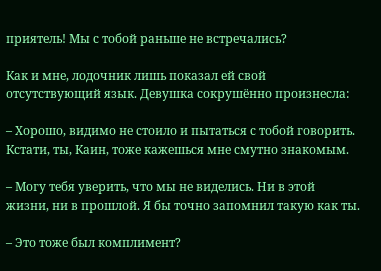приятель! Мы с тобой раньше не встречались?

Как и мне, лодочник лишь показал ей свой отсутствующий язык. Девушка сокрушённо произнесла:

– Хорошо, видимо не стоило и пытаться с тобой говорить. Кстати, ты, Каин, тоже кажешься мне смутно знакомым.

– Могу тебя уверить, что мы не виделись. Ни в этой жизни, ни в прошлой. Я бы точно запомнил такую как ты.

– Это тоже был комплимент?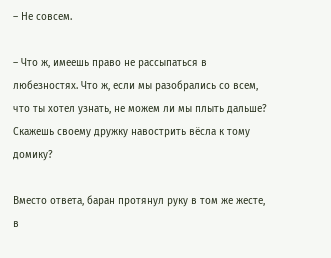– Не совсем.

– Что ж, имеешь право не рассыпаться в любезностях. Что ж, если мы разобрались со всем, что ты хотел узнать, не можем ли мы плыть дальше? Скажешь своему дружку навострить вёсла к тому домику?

Вместо ответа, баран протянул руку в том же жесте, в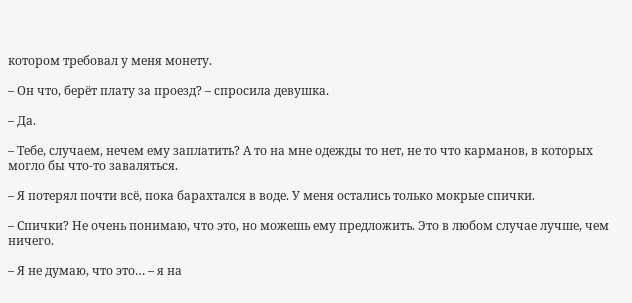котором требовал у меня монету.

– Он что, берёт плату за проезд? – спросила девушка.

– Да.

– Тебе, случаем, нечем ему заплатить? А то на мне одежды то нет, не то что карманов, в которых могло бы что-то заваляться.

– Я потерял почти всё, пока барахтался в воде. У меня остались только мокрые спички.

– Спички? Не очень понимаю, что это, но можешь ему предложить. Это в любом случае лучше, чем ничего.

– Я не думаю, что это… – я на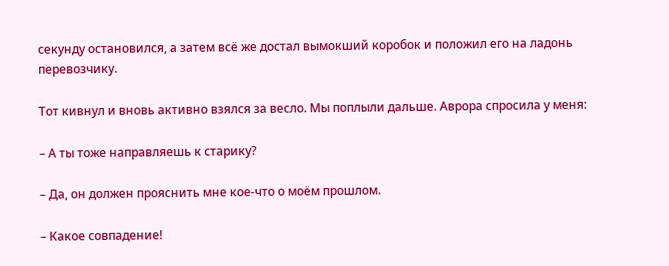секунду остановился, а затем всё же достал вымокший коробок и положил его на ладонь перевозчику.

Тот кивнул и вновь активно взялся за весло. Мы поплыли дальше. Аврора спросила у меня:

– А ты тоже направляешь к старику?

– Да, он должен прояснить мне кое-что о моём прошлом.

– Какое совпадение!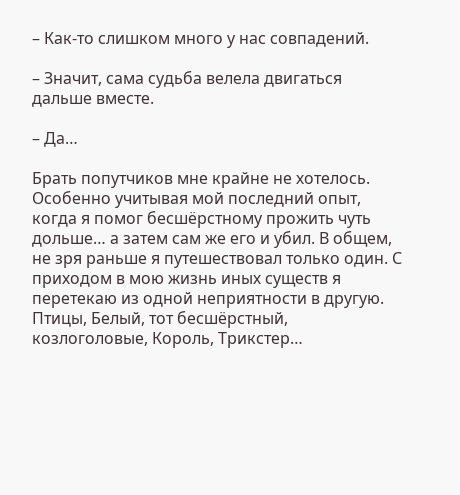– Как-то слишком много у нас совпадений.

– Значит, сама судьба велела двигаться дальше вместе.

– Да…

Брать попутчиков мне крайне не хотелось. Особенно учитывая мой последний опыт, когда я помог бесшёрстному прожить чуть дольше… а затем сам же его и убил. В общем, не зря раньше я путешествовал только один. С приходом в мою жизнь иных существ я перетекаю из одной неприятности в другую. Птицы, Белый, тот бесшёрстный, козлоголовые, Король, Трикстер…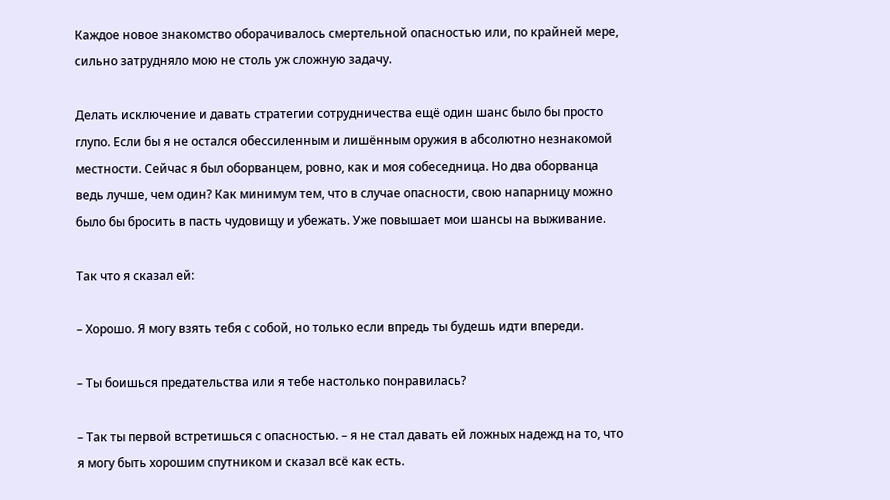Каждое новое знакомство оборачивалось смертельной опасностью или, по крайней мере, сильно затрудняло мою не столь уж сложную задачу.

Делать исключение и давать стратегии сотрудничества ещё один шанс было бы просто глупо. Если бы я не остался обессиленным и лишённым оружия в абсолютно незнакомой местности. Сейчас я был оборванцем, ровно, как и моя собеседница. Но два оборванца ведь лучше, чем один? Как минимум тем, что в случае опасности, свою напарницу можно было бы бросить в пасть чудовищу и убежать. Уже повышает мои шансы на выживание.

Так что я сказал ей:

– Хорошо. Я могу взять тебя с собой, но только если впредь ты будешь идти впереди.

– Ты боишься предательства или я тебе настолько понравилась?

– Так ты первой встретишься с опасностью. – я не стал давать ей ложных надежд на то, что я могу быть хорошим спутником и сказал всё как есть.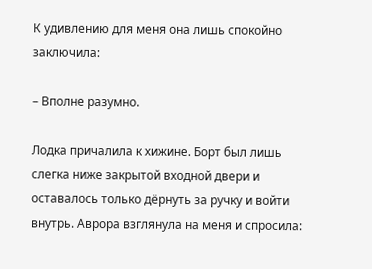К удивлению для меня она лишь спокойно заключила:

– Вполне разумно.

Лодка причалила к хижине. Борт был лишь слегка ниже закрытой входной двери и оставалось только дёрнуть за ручку и войти внутрь. Аврора взглянула на меня и спросила: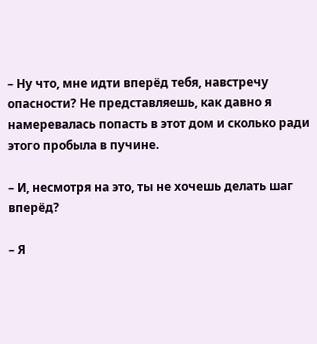– Ну что, мне идти вперёд тебя, навстречу опасности? Не представляешь, как давно я намеревалась попасть в этот дом и сколько ради этого пробыла в пучине.

– И, несмотря на это, ты не хочешь делать шаг вперёд?

– Я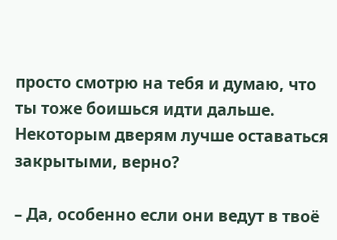просто смотрю на тебя и думаю, что ты тоже боишься идти дальше. Некоторым дверям лучше оставаться закрытыми, верно?

– Да, особенно если они ведут в твоё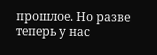прошлое. Но разве теперь у нас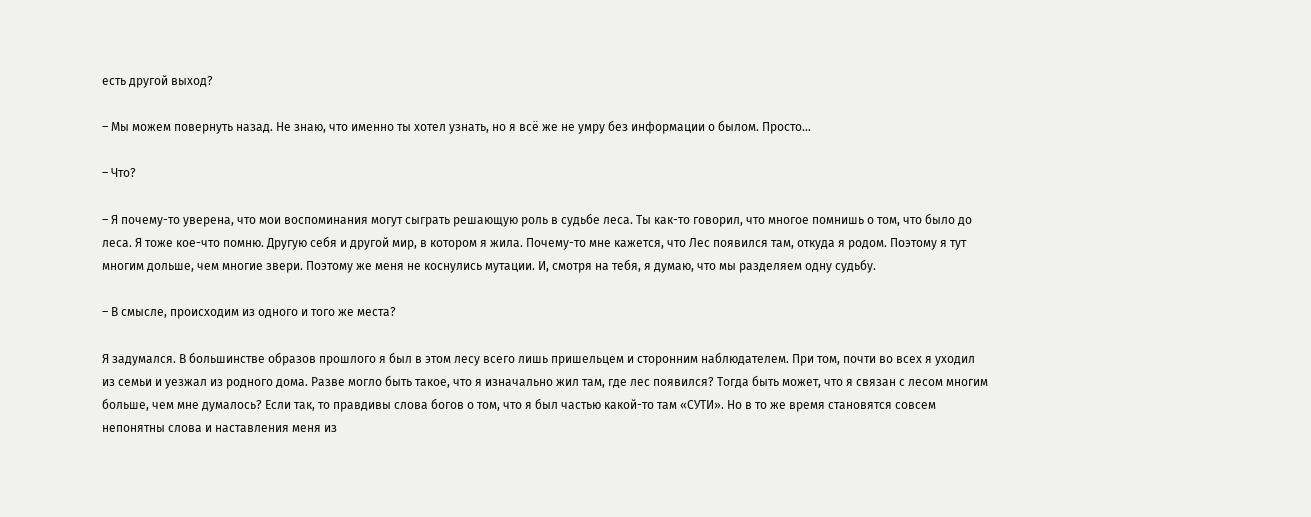есть другой выход?

– Мы можем повернуть назад. Не знаю, что именно ты хотел узнать, но я всё же не умру без информации о былом. Просто…

– Что?

– Я почему-то уверена, что мои воспоминания могут сыграть решающую роль в судьбе леса. Ты как-то говорил, что многое помнишь о том, что было до леса. Я тоже кое-что помню. Другую себя и другой мир, в котором я жила. Почему-то мне кажется, что Лес появился там, откуда я родом. Поэтому я тут многим дольше, чем многие звери. Поэтому же меня не коснулись мутации. И, смотря на тебя, я думаю, что мы разделяем одну судьбу.

– В смысле, происходим из одного и того же места?

Я задумался. В большинстве образов прошлого я был в этом лесу всего лишь пришельцем и сторонним наблюдателем. При том, почти во всех я уходил из семьи и уезжал из родного дома. Разве могло быть такое, что я изначально жил там, где лес появился? Тогда быть может, что я связан с лесом многим больше, чем мне думалось? Если так, то правдивы слова богов о том, что я был частью какой-то там «СУТИ». Но в то же время становятся совсем непонятны слова и наставления меня из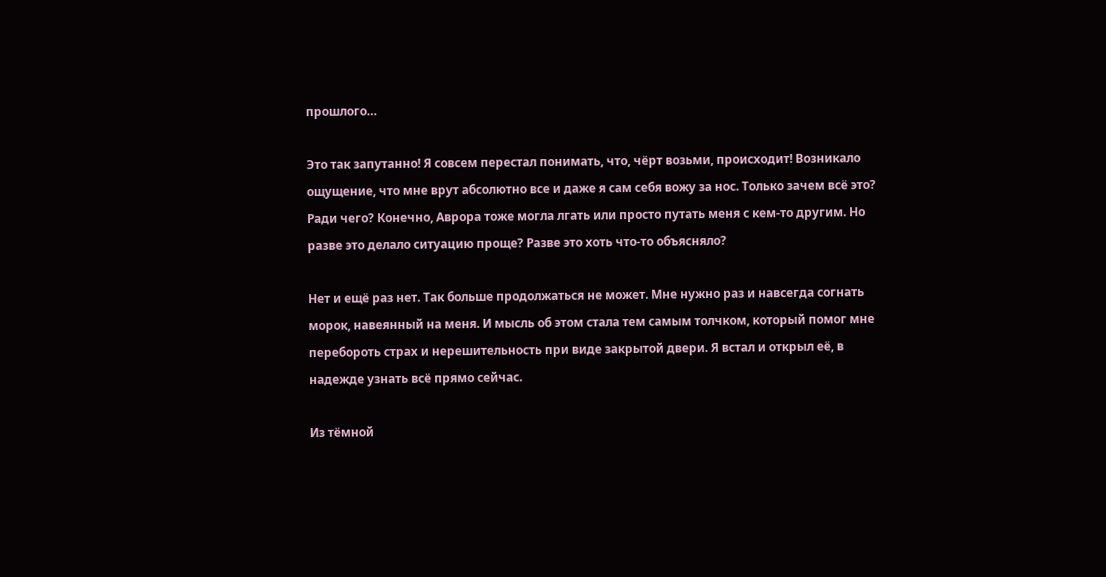прошлого…

Это так запутанно! Я совсем перестал понимать, что, чёрт возьми, происходит! Возникало ощущение, что мне врут абсолютно все и даже я сам себя вожу за нос. Только зачем всё это? Ради чего? Конечно, Аврора тоже могла лгать или просто путать меня с кем-то другим. Но разве это делало ситуацию проще? Разве это хоть что-то объясняло?

Нет и ещё раз нет. Так больше продолжаться не может. Мне нужно раз и навсегда согнать морок, навеянный на меня. И мысль об этом стала тем самым толчком, который помог мне перебороть страх и нерешительность при виде закрытой двери. Я встал и открыл её, в надежде узнать всё прямо сейчас.

Из тёмной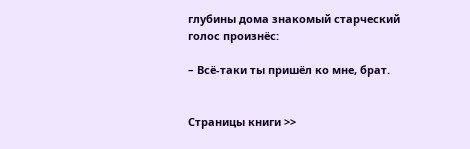глубины дома знакомый старческий голос произнёс:

– Всё-таки ты пришёл ко мне, брат.


Страницы книги >>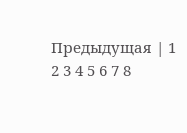Предыдущая | 1 2 3 4 5 6 7 8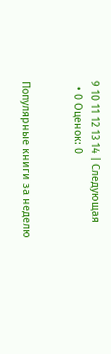9 10 11 12 13 14 | Следующая
  • 0 Оценок: 0


Популярные книги за неделю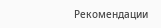Рекомендации